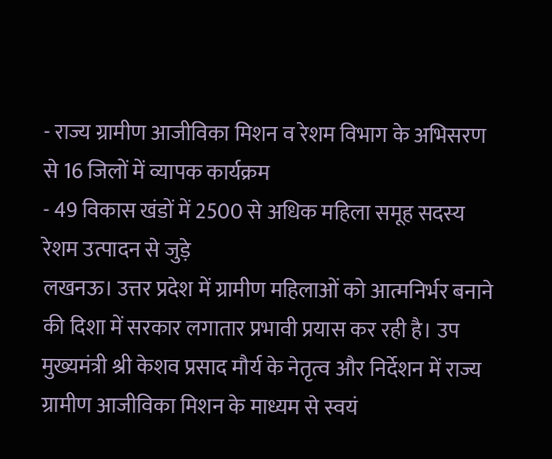- राज्य ग्रामीण आजीविका मिशन व रेशम विभाग के अभिसरण से 16 जिलों में व्यापक कार्यक्रम
- 49 विकास खंडों में 2500 से अधिक महिला समूह सदस्य रेशम उत्पादन से जुड़े
लखनऊ। उत्तर प्रदेश में ग्रामीण महिलाओं को आत्मनिर्भर बनाने की दिशा में सरकार लगातार प्रभावी प्रयास कर रही है। उप मुख्यमंत्री श्री केशव प्रसाद मौर्य के नेतृत्व और निर्देशन में राज्य ग्रामीण आजीविका मिशन के माध्यम से स्वयं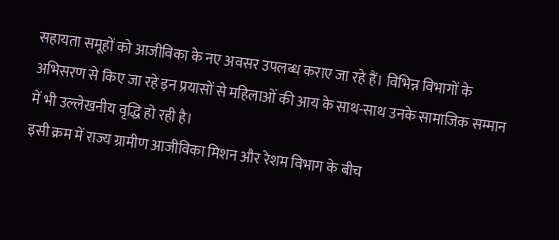सहायता समूहों को आजीविका के नए अवसर उपलब्ध कराए जा रहे हैं। विभिन्न विभागों के अभिसरण से किए जा रहे इन प्रयासों से महिलाओं की आय के साथ-साथ उनके सामाजिक सम्मान में भी उल्लेखनीय वृद्धि हो रही है।
इसी क्रम में राज्य ग्रामीण आजीविका मिशन और रेशम विभाग के बीच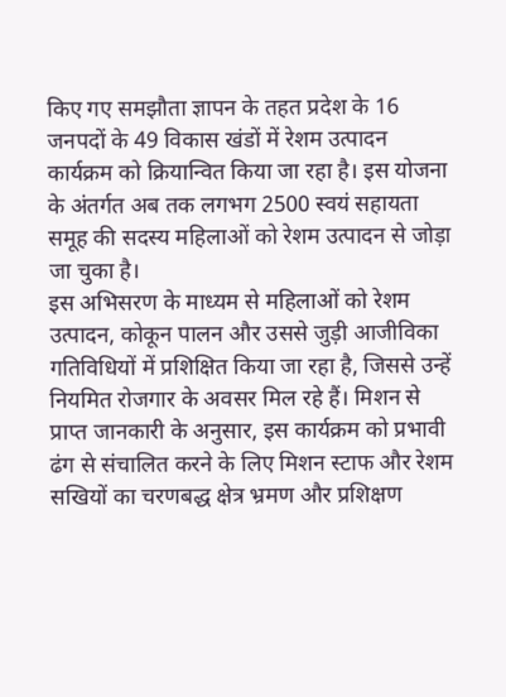किए गए समझौता ज्ञापन के तहत प्रदेश के 16 जनपदों के 49 विकास खंडों में रेशम उत्पादन कार्यक्रम को क्रियान्वित किया जा रहा है। इस योजना के अंतर्गत अब तक लगभग 2500 स्वयं सहायता समूह की सदस्य महिलाओं को रेशम उत्पादन से जोड़ा जा चुका है।
इस अभिसरण के माध्यम से महिलाओं को रेशम उत्पादन, कोकून पालन और उससे जुड़ी आजीविका गतिविधियों में प्रशिक्षित किया जा रहा है, जिससे उन्हें नियमित रोजगार के अवसर मिल रहे हैं। मिशन से प्राप्त जानकारी के अनुसार, इस कार्यक्रम को प्रभावी ढंग से संचालित करने के लिए मिशन स्टाफ और रेशम सखियों का चरणबद्ध क्षेत्र भ्रमण और प्रशिक्षण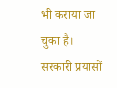भी कराया जा चुका है।
सरकारी प्रयासों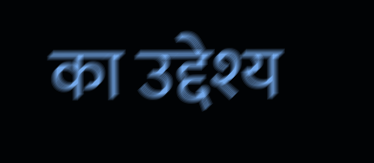का उद्देश्य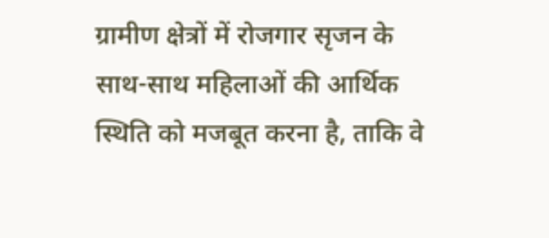ग्रामीण क्षेत्रों में रोजगार सृजन के साथ-साथ महिलाओं की आर्थिक स्थिति को मजबूत करना है, ताकि वे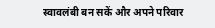स्वावलंबी बन सकें और अपने परिवार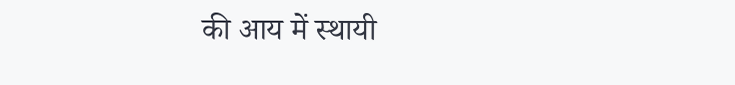की आय में स्थायी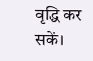वृद्धि कर सकें।